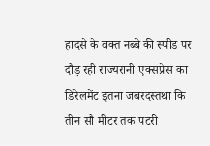हादसे के वक्त नब्बे की स्पीड पर दौड़ रही राज्यरानी एक्सप्रेस का डिरेलमेंट इतना जबरदस्तथा कि तीन सौ मीटर तक पटरी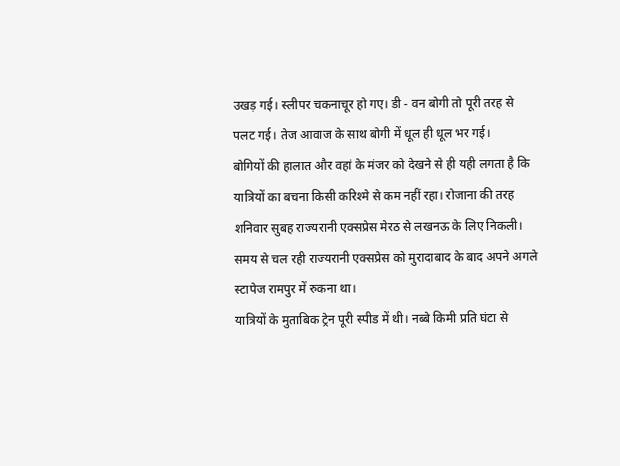उखड़ गई। स्लीपर चकनाचूर हो गए। डी - वन बोगी तो पूरी तरह से पलट गई। तेज आवाज के साथ बोगी में धूल ही धूल भर गई।
बोगियों की हालात और वहां के मंजर को देखने से ही यही लगता है कि यात्रियों का बचना किसी करिश्मे से कम नहीं रहा। रोजाना की तरह शनिवार सुबह राज्यरानी एक्सप्रेस मेरठ से लखनऊ के लिए निकली। समय से चल रही राज्यरानी एक्सप्रेस को मुरादाबाद के बाद अपने अगले स्टापेज रामपुर में रुकना था।
यात्रियों के मुताबिक ट्रेन पूरी स्पीड में थी। नब्बे किमी प्रति घंटा से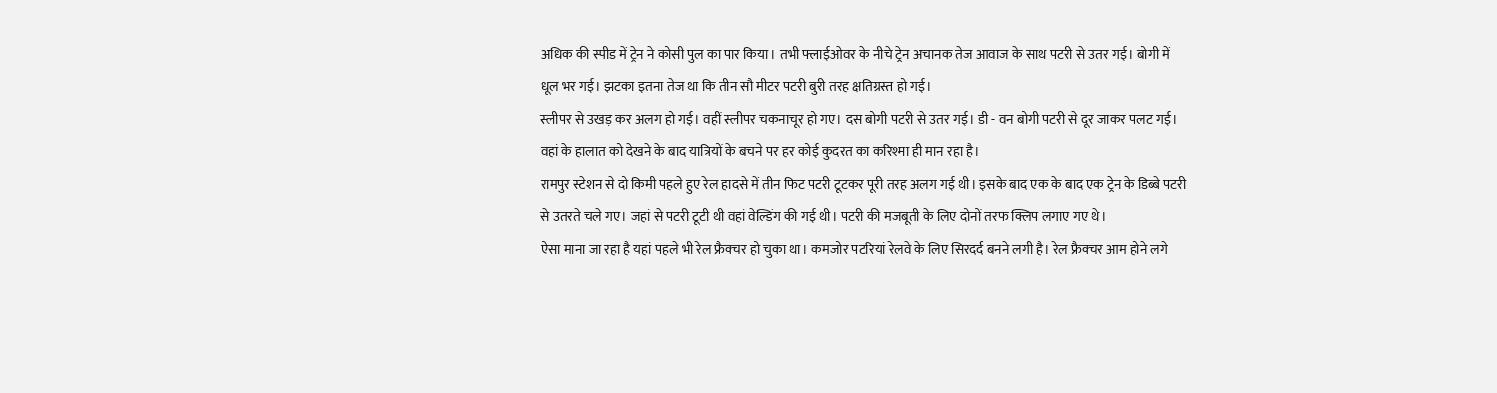अधिक की स्पीड में ट्रेन ने कोसी पुल का पार किया। तभी फ्लाईओवर के नीचे ट्रेन अचानक तेज आवाज के साथ पटरी से उतर गई। बोगी में धूल भर गई। झटका इतना तेज था कि तीन सौ मीटर पटरी बुरी तरह क्षतिग्रस्त हो गई।
स्लीपर से उखड़ कर अलग हो गई। वहीं स्लीपर चकनाचूर हो गए। दस बोगी पटरी से उतर गई। डी - वन बोगी पटरी से दूर जाकर पलट गई। वहां के हालात को देखने के बाद यात्रियों के बचने पर हर कोई कुदरत का करिश्मा ही मान रहा है।
रामपुर स्टेशन से दो किमी पहले हुए रेल हादसे में तीन फिट पटरी टूटकर पूरी तरह अलग गई थी। इसके बाद एक के बाद एक ट्रेन के डिब्बे पटरी से उतरते चले गए। जहां से पटरी टूटी थी वहां वेल्डिंग की गई थी। पटरी की मजबूती के लिए दोनों तरफ क्लिप लगाए गए थे।
ऐसा माना जा रहा है यहां पहले भी रेल फ्रैक्चर हो चुका था। कमजोर पटरियां रेलवे के लिए सिरदर्द बनने लगी है। रेल फ्रैक्चर आम होने लगे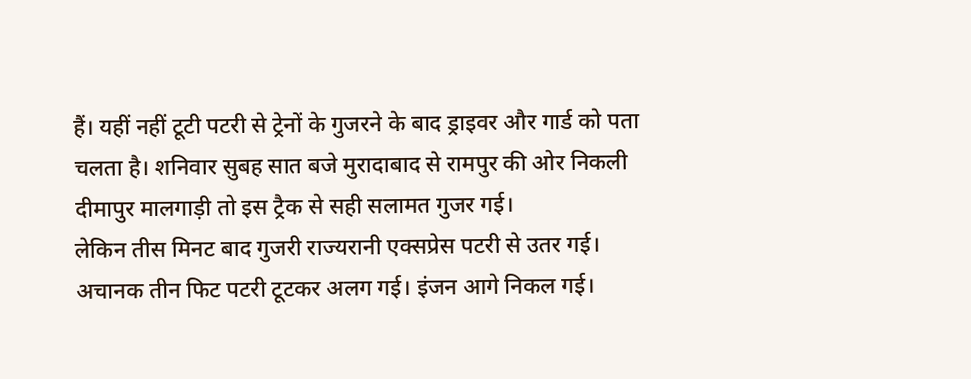हैं। यहीं नहीं टूटी पटरी से ट्रेनों के गुजरने के बाद ड्राइवर और गार्ड को पता चलता है। शनिवार सुबह सात बजे मुरादाबाद से रामपुर की ओर निकली दीमापुर मालगाड़ी तो इस ट्रैक से सही सलामत गुजर गई।
लेकिन तीस मिनट बाद गुजरी राज्यरानी एक्सप्रेस पटरी से उतर गई। अचानक तीन फिट पटरी टूटकर अलग गई। इंजन आगे निकल गई।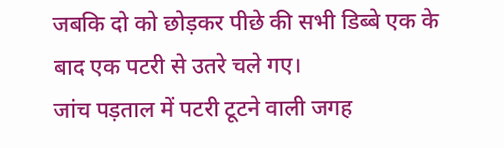जबकि दो को छोड़कर पीछे की सभी डिब्बे एक के बाद एक पटरी से उतरे चले गए।
जांच पड़ताल में पटरी टूटने वाली जगह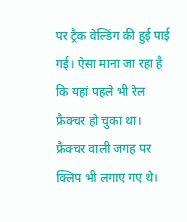पर ट्रैक वेल्डिंग की हुई पाई गई। ऐसा माना जा रहा है कि यहां पहले भी रेल फ्रैक्चर हो चुका था। फ्रैक्चर वाली जगह पर क्लिप भी लगाए गए थे।